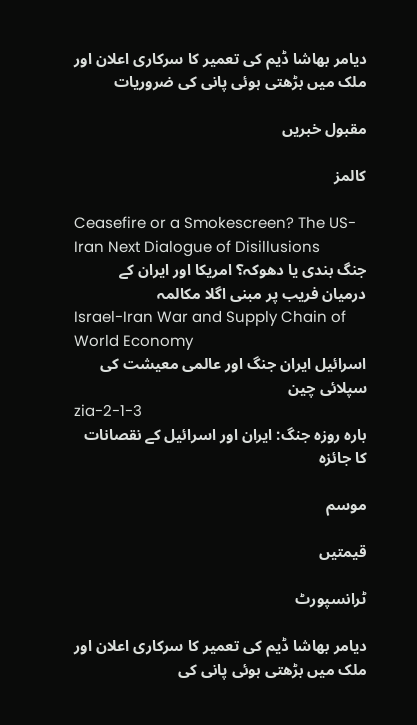دیامر بھاشا ڈیم کی تعمیر کا سرکاری اعلان اور ملک میں بڑھتی ہوئی پانی کی ضروریات

مقبول خبریں

کالمز

Ceasefire or a Smokescreen? The US-Iran Next Dialogue of Disillusions
جنگ بندی یا دھوکہ؟ امریکا اور ایران کے درمیان فریب پر مبنی اگلا مکالمہ
Israel-Iran War and Supply Chain of World Economy
اسرائیل ایران جنگ اور عالمی معیشت کی سپلائی چین
zia-2-1-3
بارہ روزہ جنگ: ایران اور اسرائیل کے نقصانات کا جائزہ

موسم

قیمتیں

ٹرانسپورٹ

دیامر بھاشا ڈیم کی تعمیر کا سرکاری اعلان اور ملک میں بڑھتی ہوئی پانی کی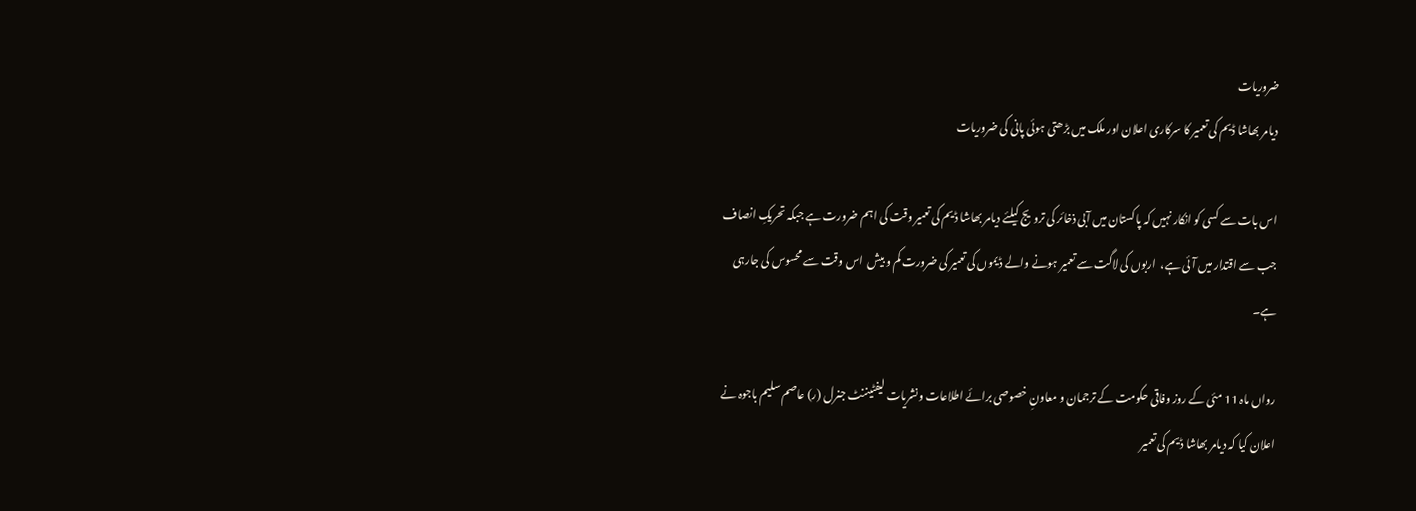ضروریات
دیامر بھاشا ڈیم کی تعمیر کا سرکاری اعلان اور ملک میں بڑھتی ہوئی پانی کی ضروریات

اس بات سے کسی کو انکار نہیں کہ پاکستان میں آبی ذخائر کی ترویج کیلئے دیامر بھاشا ڈیم کی تعمیر وقت کی اہم ضرورت ہے جبکہ تحریکِ انصاف جب سے اقتدار میں آئی ہے،  اربوں کی لاگت سے تعمیر ہونے والے ڈیموں کی تعمیر کی ضرورت کم و بیش  اس وقت سے محسوس کی جارہی ہے۔

رواں ماہ 11 مئی کے روز وفاقی حکومت کے ترجمان و معاونِ خصوصی برائے اطلاعات ونشریات لیفٹیننٹ جنرل (ر) عاصم سلیم باجوہ نے اعلان کیا کہ دیامر بھاشا ڈیم کی تعمیر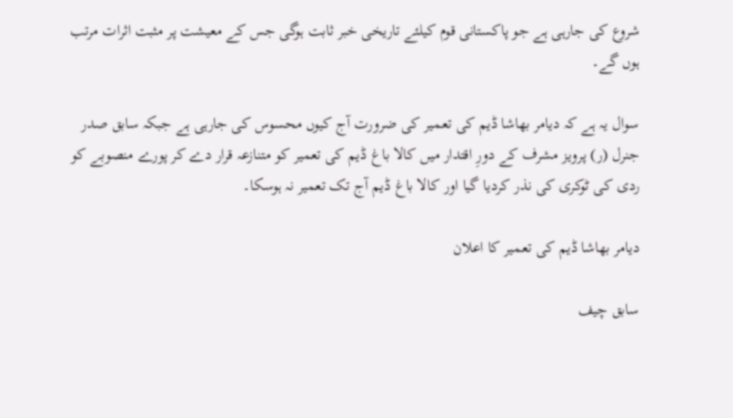شروع کی جارہی ہے جو پاکستانی قوم کیلئے تاریخی خبر ثابت ہوگی جس کے معیشت پر مثبت اثرات مرتب ہوں گے۔

سوال یہ ہے کہ دیامر بھاشا ڈیم کی تعمیر کی ضرورت آج کیوں محسوس کی جارہی ہے جبکہ سابق صدر جنرل (ر) پرویز مشرف کے دورِ اقتدار میں کالا باغ ڈیم کی تعمیر کو متنازعہ قرار دے کر پورے منصوبے کو ردی کی ٹوکری کی نذر کردیا گیا اور کالا باغ ڈیم آج تک تعمیر نہ ہوسکا۔

دیامر بھاشا ڈیم کی تعمیر کا اعلان

سابق چیف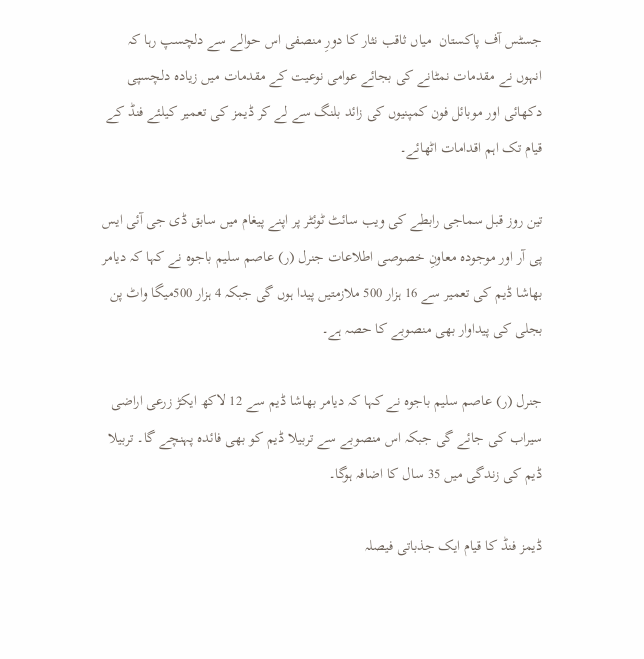جسٹس آف پاکستان  میاں ثاقب نثار کا دورِ منصفی اس حوالے سے دلچسپ رہا کہ انہوں نے مقدمات نمٹانے کی بجائے عوامی نوعیت کے مقدمات میں زیادہ دلچسپی دکھائی اور موبائل فون کمپنیوں کی زائد بلنگ سے لے کر ڈیمز کی تعمیر کیلئے فنڈ کے قیام تک اہم اقدامات اٹھائے۔

تین روز قبل سماجی رابطے کی ویب سائٹ ٹوئٹر پر اپنے پیغام میں سابق ڈی جی آئی ایس پی آر اور موجودہ معاونِ خصوصی اطلاعات جنرل (ر) عاصم سلیم باجوہ نے کہا کہ دیامر بھاشا ڈیم کی تعمیر سے 16 ہزار 500 ملازمتیں پیدا ہوں گی جبکہ 4 ہزار 500میگا واٹ پن بجلی کی پیداوار بھی منصوبے کا حصہ ہے۔

جنرل (ر) عاصم سلیم باجوہ نے کہا کہ دیامر بھاشا ڈیم سے 12 لاکھ ایکڑ زرعی اراضی سیراب کی جائے گی جبکہ اس منصوبے سے تربیلا ڈیم کو بھی فائدہ پہنچے گا۔ تربیلا ڈیم کی زندگی میں 35 سال کا اضافہ ہوگا۔

ڈیمز فنڈ کا قیام ایک جذباتی فیصلہ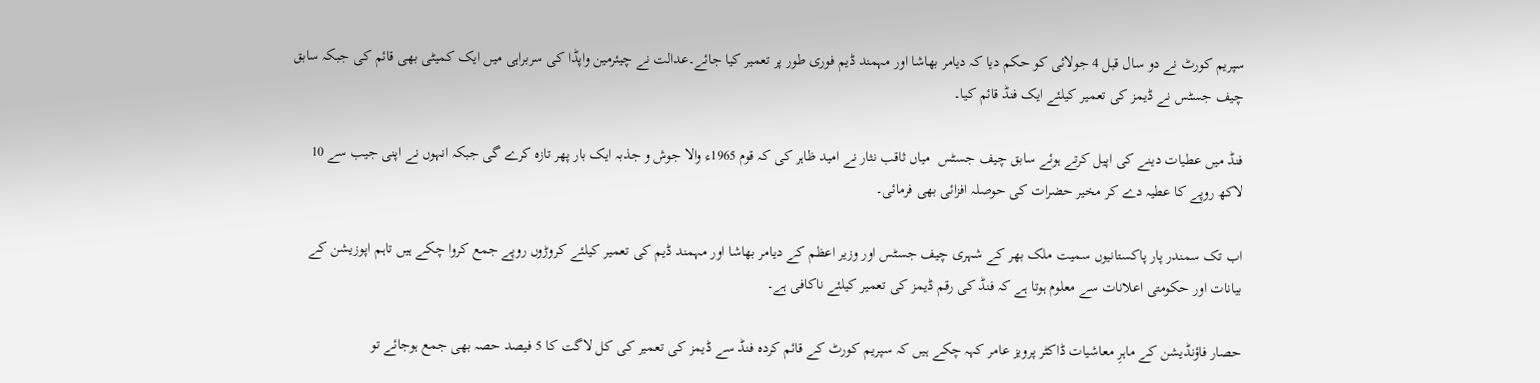سپریم کورٹ نے دو سال قبل 4 جولائی کو حکم دیا کہ دیامر بھاشا اور مہمند ڈیم فوری طور پر تعمیر کیا جائے۔عدالت نے چیئرمین واپڈا کی سربراہی میں ایک کمیٹی بھی قائم کی جبکہ سابق چیف جسٹس نے ڈیمز کی تعمیر کیلئے ایک فنڈ قائم کیا۔

فنڈ میں عطیات دینے کی اپیل کرتے ہوئے سابق چیف جسٹس  میاں ثاقب نثار نے امید ظاہر کی کہ قوم 1965ء والا جوش و جذبہ ایک بار پھر تازہ کرے گی جبکہ انہوں نے اپنی جیب سے 10 لاکھ روپے کا عطیہ دے کر مخیر حضرات کی حوصلہ افزائی بھی فرمائی۔

اب تک سمندر پار پاکستانیوں سمیت ملک بھر کے شہری چیف جسٹس اور وزیر اعظم کے دیامر بھاشا اور مہمند ڈیم کی تعمیر کیلئے کروڑوں روپے جمع کروا چکے ہیں تاہم اپوزیشن کے بیانات اور حکومتی اعلانات سے معلوم ہوتا ہے کہ فنڈ کی رقم ڈیمز کی تعمیر کیلئے ناکافی ہے۔

حصار فاؤنڈیشن کے ماہرِ معاشیات ڈاکٹر پرویز عامر کہہ چکے ہیں کہ سپریم کورٹ کے قائم کردہ فنڈ سے ڈیمز کی تعمیر کی کل لاگت کا 5 فیصد حصہ بھی جمع ہوجائے تو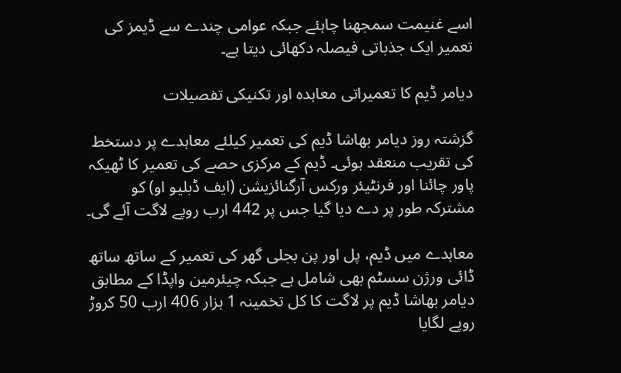اسے غنیمت سمجھنا چاہئے جبکہ عوامی چندے سے ڈیمز کی تعمیر ایک جذباتی فیصلہ دکھائی دیتا ہے۔

دیامر ڈیم کا تعمیراتی معاہدہ اور تکنیکی تفصیلات

گزشتہ روز دیامر بھاشا ڈیم کی تعمیر کیلئے معاہدے پر دستخط کی تقریب منعقد ہوئی۔ ڈیم کے مرکزی حصے کی تعمیر کا ٹھیکہ   پاور چائنا اور فرنٹیئر ورکس آرگنائزیشن (ایف ڈبلیو او) کو مشترکہ طور پر دے دیا گیا جس پر 442 ارب روپے لاگت آئے گی۔

معاہدے میں ڈیم، پل اور پن بجلی گھر کی تعمیر کے ساتھ ساتھ ڈائی ورژن سسٹم بھی شامل ہے جبکہ چیئرمین واپڈا کے مطابق دیامر بھاشا ڈیم پر لاگت کا کل تخمینہ 1 ہزار 406 ارب 50 کروڑ روپے لگایا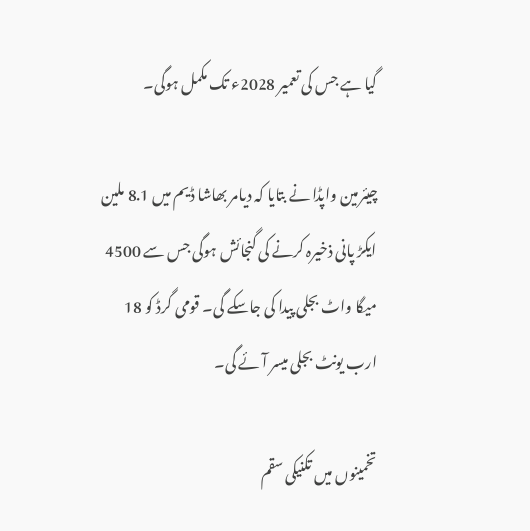گیا ہے جس کی تعمیر 2028ء تک مکمل ہوگی۔

چیئرمین واپڈا نے بتایا کہ دیامر بھاشا ڈیم میں 8.1 ملین ایکڑ پانی ذخیرہ کرنے کی گنجائش ہوگی جس سے 4500 میگا واٹ بجلی پیدا کی جاسکے گی۔ قومی گرڈ کو 18 ارب یونٹ بجلی میسر آئے گی۔

تخمینوں میں تکنیکی سقم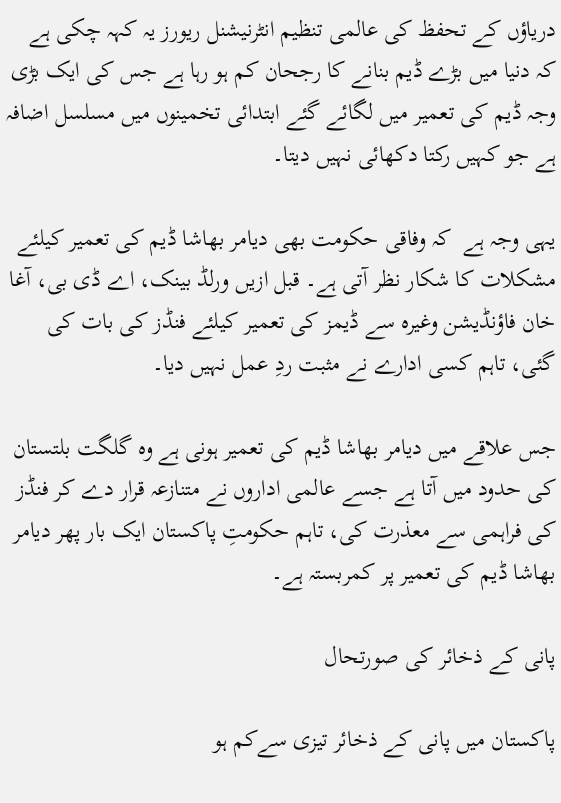دریاؤں کے تحفظ کی عالمی تنظیم انٹرنیشنل ریورز یہ کہہ چکی ہے کہ دنیا میں بڑے ڈیم بنانے کا رجحان کم ہو رہا ہے جس کی ایک بڑی وجہ ڈیم کی تعمیر میں لگائے گئے ابتدائی تخمینوں میں مسلسل اضافہ ہے جو کہیں رکتا دکھائی نہیں دیتا۔

یہی وجہ ہے  کہ وفاقی حکومت بھی دیامر بھاشا ڈیم کی تعمیر کیلئے مشکلات کا شکار نظر آتی ہے۔ قبل ازیں ورلڈ بینک، اے ڈی بی، آغا خان فاؤنڈیشن وغیرہ سے ڈیمز کی تعمیر کیلئے فنڈز کی بات کی گئی، تاہم کسی ادارے نے مثبت ردِ عمل نہیں دیا۔

جس علاقے میں دیامر بھاشا ڈیم کی تعمیر ہونی ہے وہ گلگت بلتستان کی حدود میں آتا ہے جسے عالمی اداروں نے متنازعہ قرار دے کر فنڈز کی فراہمی سے معذرت کی، تاہم حکومتِ پاکستان ایک بار پھر دیامر بھاشا ڈیم کی تعمیر پر کمربستہ ہے۔

پانی کے ذخائر کی صورتحال

پاکستان میں پانی کے ذخائر تیزی سےکم ہو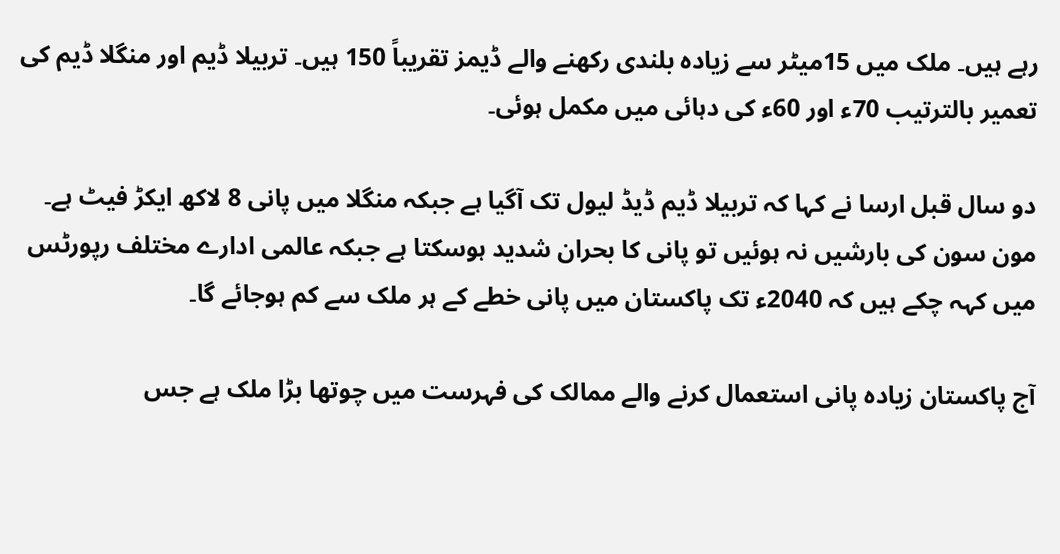رہے ہیں۔ ملک میں 15میٹر سے زیادہ بلندی رکھنے والے ڈیمز تقریباً 150 ہیں۔ تربیلا ڈیم اور منگلا ڈیم کی تعمیر بالترتیب 70ء اور 60ء کی دہائی میں مکمل ہوئی۔

دو سال قبل ارسا نے کہا کہ تربیلا ڈیم ڈیڈ لیول تک آگیا ہے جبکہ منگلا میں پانی 8 لاکھ ایکڑ فیٹ ہے۔ مون سون کی بارشیں نہ ہوئیں تو پانی کا بحران شدید ہوسکتا ہے جبکہ عالمی ادارے مختلف رپورٹس میں کہہ چکے ہیں کہ 2040ء تک پاکستان میں پانی خطے کے ہر ملک سے کم ہوجائے گا۔

آج پاکستان زیادہ پانی استعمال کرنے والے ممالک کی فہرست میں چوتھا بڑا ملک ہے جس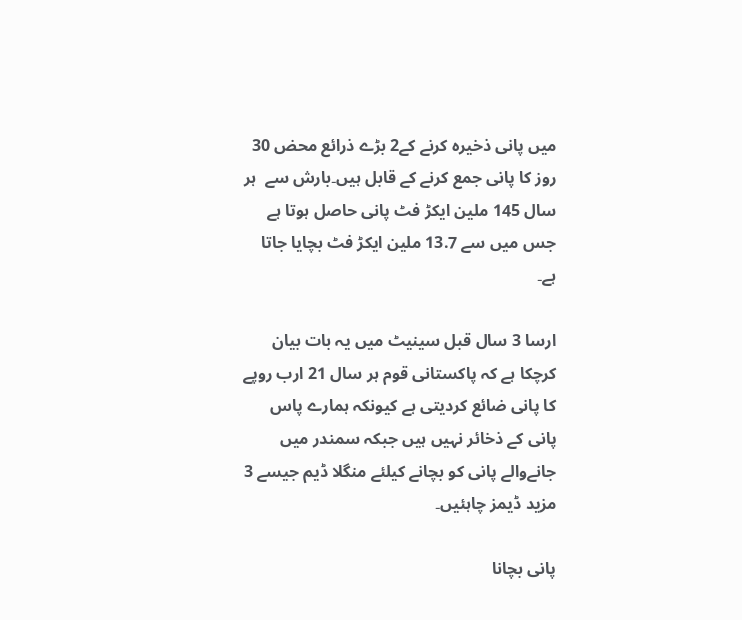میں پانی ذخیرہ کرنے کے2 بڑے ذرائع محض 30 روز کا پانی جمع کرنے کے قابل ہیں۔بارش سے  ہر سال 145 ملین ایکڑ فٹ پانی حاصل ہوتا ہے جس میں سے 13.7 ملین ایکڑ فٹ بچایا جاتا ہے۔

ارسا 3 سال قبل سینیٹ میں یہ بات بیان کرچکا ہے کہ پاکستانی قوم ہر سال 21 ارب روپے کا پانی ضائع کردیتی ہے کیونکہ ہمارے پاس پانی کے ذخائر نہیں ہیں جبکہ سمندر میں جانےوالے پانی کو بچانے کیلئے منگلا ڈیم جیسے 3 مزید ڈیمز چاہئیں۔

پانی بچانا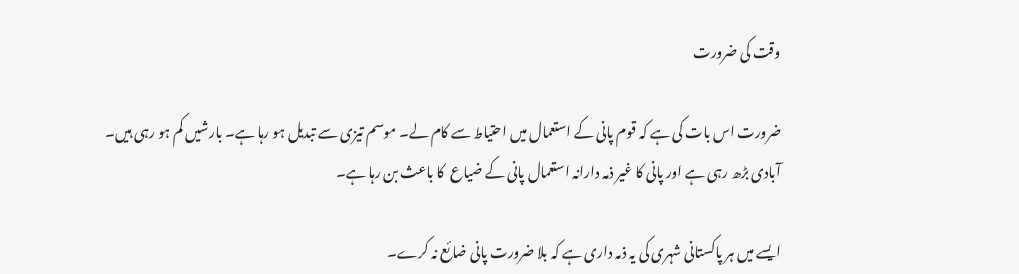وقت کی ضرورت

ضرورت اس بات کی ہے کہ قوم پانی کے استعمال میں احتیاط سے کام لے۔ موسم تیزی سے تبدیل ہو رہا ہے۔ بارشیں کم ہو رہی ہیں۔ آبادی بڑھ رہی ہے اور پانی کا غیر ذمہ دارانہ استعمال پانی کے ضیاع  کا باعث بن رہا ہے۔

ایسے میں ہر پاکستانی شہری کی یہ ذمہ داری ہے کہ بلا ضرورت پانی ضائع نہ کرے۔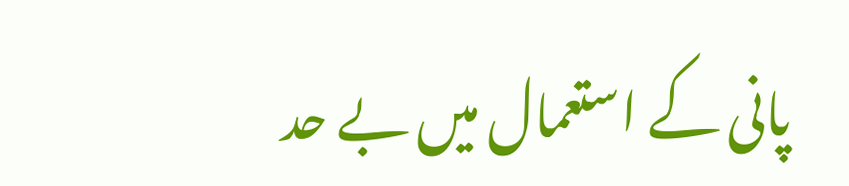پانی کے استعمال میں بے حد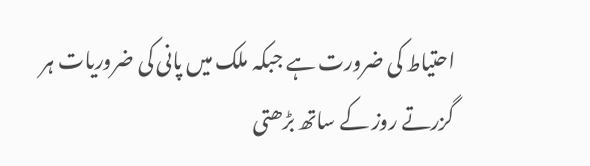احتیاط کی ضرورت ہے جبکہ ملک میں پانی کی ضروریات ہر گزرتے روز کے ساتھ بڑھتی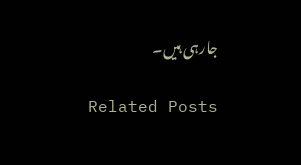جارہی ہیں۔

Related Posts